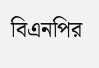বিএনপির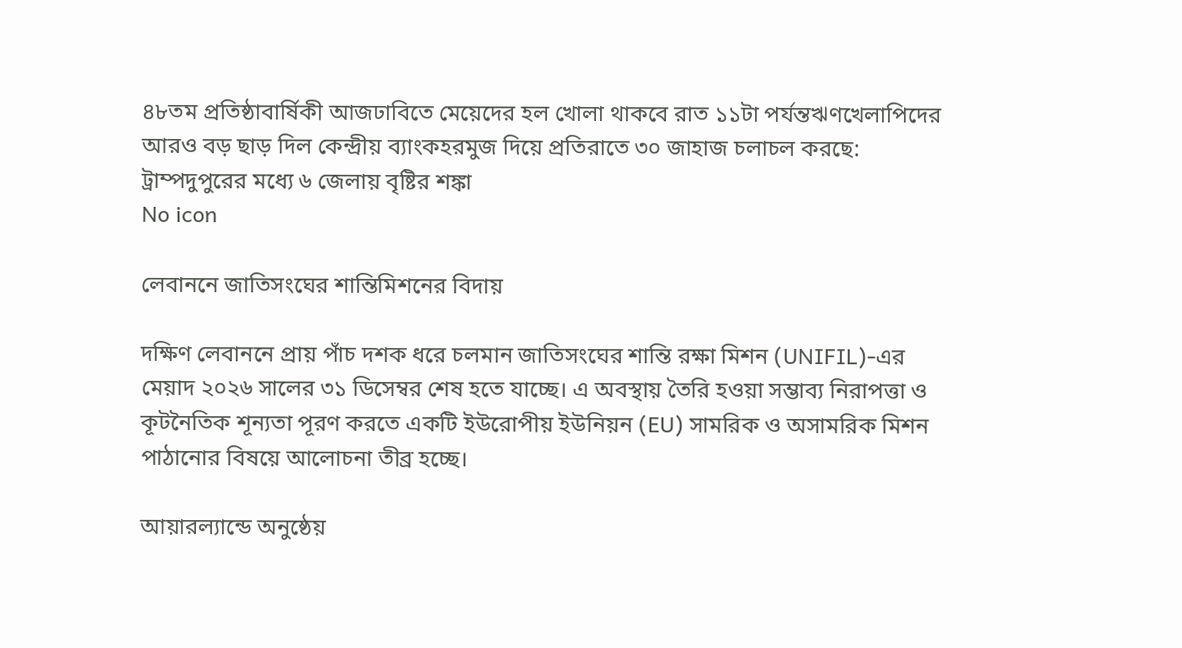৪৮তম প্রতিষ্ঠাবার্ষিকী আজঢাবিতে মেয়েদের হল খোলা থাকবে রাত ১১টা পর্যন্তঋণখেলাপিদের আরও বড় ছাড় দিল কেন্দ্রীয় ব্যাংকহরমুজ দিয়ে প্রতিরাতে ৩০ জাহাজ চলাচল করছে: ট্রাম্পদুপুরের মধ্যে ৬ জেলায় বৃষ্টির শঙ্কা
No icon

লেবাননে জাতিসংঘের শান্তিমিশনের বিদায়

দক্ষিণ লেবাননে প্রায় পাঁচ দশক ধরে চলমান জাতিসংঘের শান্তি রক্ষা মিশন (UNIFIL)-এর মেয়াদ ২০২৬ সালের ৩১ ডিসেম্বর শেষ হতে যাচ্ছে। এ অবস্থায় তৈরি হওয়া সম্ভাব্য নিরাপত্তা ও কূটনৈতিক শূন্যতা পূরণ করতে একটি ইউরোপীয় ইউনিয়ন (EU) সামরিক ও অসামরিক মিশন পাঠানোর বিষয়ে আলোচনা তীব্র হচ্ছে।

আয়ারল্যান্ডে অনুষ্ঠেয়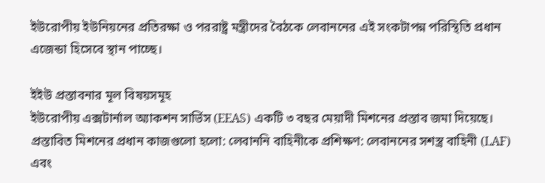ইউরোপীয় ইউনিয়নের প্রতিরক্ষা ও পররাষ্ট্র মন্ত্রীদের বৈঠকে লেবাননের এই সংকটাপন্ন পরিস্থিতি প্রধান এজেন্ডা হিসেবে স্থান পাচ্ছে।

ইইউ প্রস্তাবনার মূল বিষয়সমূহ
ইউরোপীয় এক্সটার্নাল অ্যাকশন সার্ভিস (EEAS) একটি ৩ বছর মেয়াদী মিশনের প্রস্তাব জমা দিয়েছে। প্রস্তাবিত মিশনের প্রধান কাজগুলো হলো: লেবাননি বাহিনীকে প্রশিক্ষণ: লেবাননের সশস্ত্র বাহিনী (LAF) এবং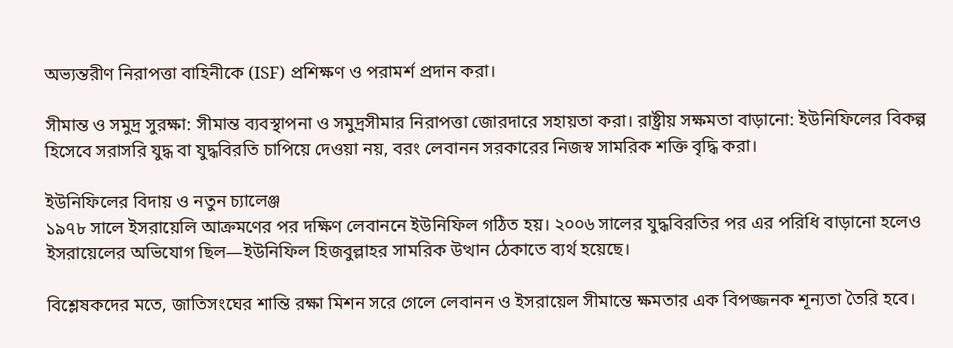অভ্যন্তরীণ নিরাপত্তা বাহিনীকে (ISF) প্রশিক্ষণ ও পরামর্শ প্রদান করা।

সীমান্ত ও সমুদ্র সুরক্ষা: সীমান্ত ব্যবস্থাপনা ও সমুদ্রসীমার নিরাপত্তা জোরদারে সহায়তা করা। রাষ্ট্রীয় সক্ষমতা বাড়ানো: ইউনিফিলের বিকল্প হিসেবে সরাসরি যুদ্ধ বা যুদ্ধবিরতি চাপিয়ে দেওয়া নয়, বরং লেবানন সরকারের নিজস্ব সামরিক শক্তি বৃদ্ধি করা।

ইউনিফিলের বিদায় ও নতুন চ্যালেঞ্জ
১৯৭৮ সালে ইসরায়েলি আক্রমণের পর দক্ষিণ লেবাননে ইউনিফিল গঠিত হয়। ২০০৬ সালের যুদ্ধবিরতির পর এর পরিধি বাড়ানো হলেও ইসরায়েলের অভিযোগ ছিল—ইউনিফিল হিজবুল্লাহর সামরিক উত্থান ঠেকাতে ব্যর্থ হয়েছে।

বিশ্লেষকদের মতে, জাতিসংঘের শান্তি রক্ষা মিশন সরে গেলে লেবানন ও ইসরায়েল সীমান্তে ক্ষমতার এক বিপজ্জনক শূন্যতা তৈরি হবে।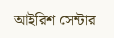আইরিশ সেন্টার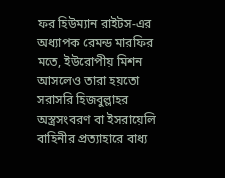ফর হিউম্যান রাইটস-এর অধ্যাপক রেমন্ড মারফির মতে, ইউরোপীয় মিশন আসলেও তারা হয়তো সরাসরি হিজবুল্লাহর অস্ত্রসংবরণ বা ইসরায়েলি বাহিনীর প্রত্যাহারে বাধ্য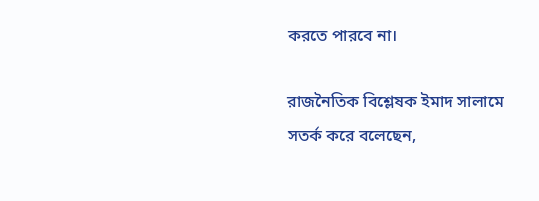করতে পারবে না।

রাজনৈতিক বিশ্লেষক ইমাদ সালামে সতর্ক করে বলেছেন,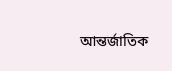আন্তর্জাতিক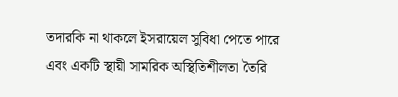তদারকি না থাকলে ইসরায়েল সুবিধা পেতে পারে এবং একটি স্থায়ী সামরিক অস্থিতিশীলতা তৈরি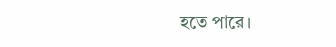হতে পারে।